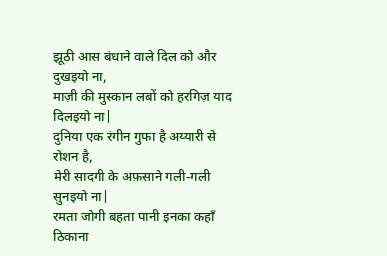झूठी आस बंधाने वाले दिल को और दुखइयो ना,
माज़ी की मुस्कान लबों को हरगिज़ याद दिलइयो ना|
दुनिया एक रंगीन गुफा है अय्यारी से रोशन है,
मेरी सादगी के अफ़साने गली-गली सुनइयो ना|
रमता जोगी बहता पानी इनका कहाँ ठिकाना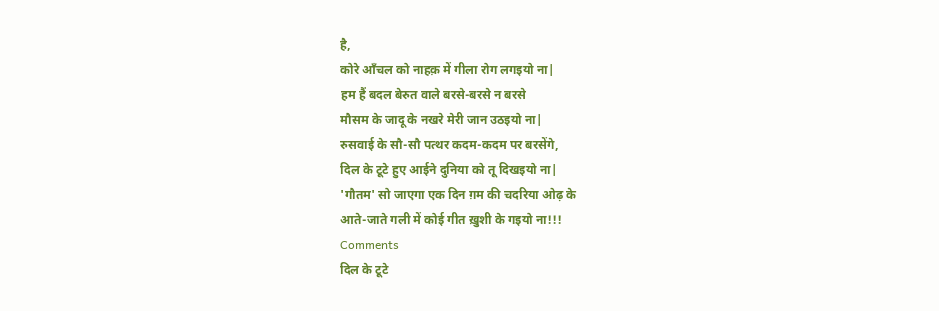है,
कोरे आँचल को नाहक़ में गीला रोग लगइयो ना|
हम हैं बदल बेरुत वाले बरसे-बरसे न बरसे
मौसम के जादू के नखरे मेरी जान उठइयो ना|
रुसवाई के सौ-सौ पत्थर कदम-कदम पर बरसेंगे,
दिल के टूटे हुए आईने दुनिया को तू दिखइयो ना|
'गौतम' सो जाएगा एक दिन ग़म की चदरिया ओढ़ के
आते-जाते गली में कोई गीत ख़ुशी के गइयो ना!!!
Comments
दिल के टूटे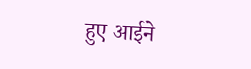हुए आईने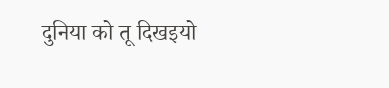दुनिया को तू दिखइयो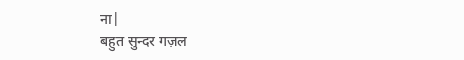ना|
बहुत सुन्दर गज़ल